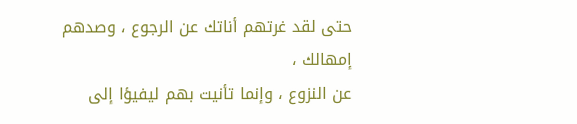حتى لقد غرتهم أناتك عن الرجوع ، وصدهم إمهالك ،
عن النزوع ، وإنما تأنيت بهم ليفيؤا إلى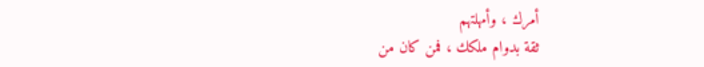أمرك ، وأمهلتهم
ثقة بدوام ملكك ، فمن كان من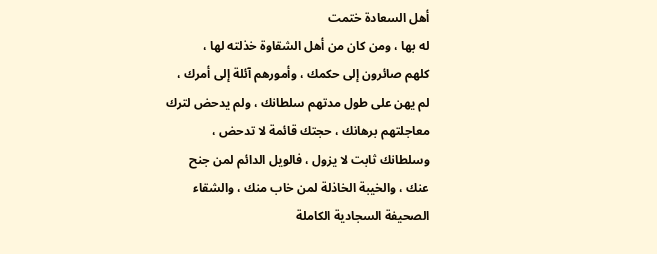أهل السعادة ختمت
له بها ، ومن كان من أهل الشقاوة خذلته لها ،
كلهم صائرون إلى حكمك ، وأمورهم آئلة إلى أمرك ،
لم يهن على طول مدتهم سلطانك ، ولم يدحض لترك
معاجلتهم برهانك ، حجتك قائمة لا تدحض ،
وسلطانك ثابت لا يزول ، فالويل الدائم لمن جنح
عنك ، والخيبة الخاذلة لمن خاب منك ، والشقاء
الصحيفة السجادية الكاملة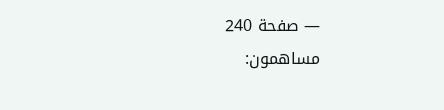— صفحة 240
مساهمون: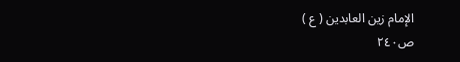الإمام زين العابدين ( ع )
ص٢٤٠